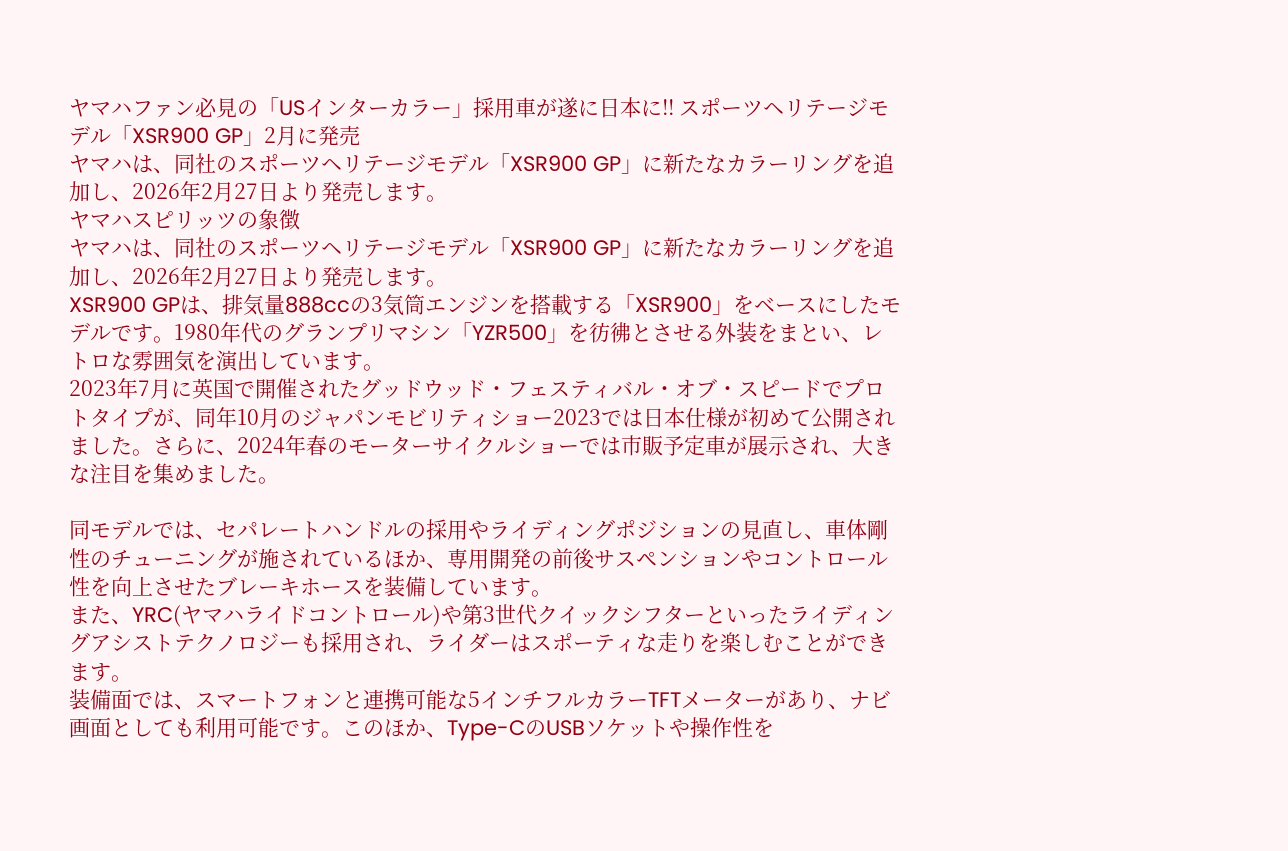ヤマハファン必見の「USインターカラー」採用車が遂に日本に!! スポーツヘリテージモデル「XSR900 GP」2月に発売
ヤマハは、同社のスポーツヘリテージモデル「XSR900 GP」に新たなカラーリングを追加し、2026年2月27日より発売します。
ヤマハスピリッツの象徴
ヤマハは、同社のスポーツヘリテージモデル「XSR900 GP」に新たなカラーリングを追加し、2026年2月27日より発売します。
XSR900 GPは、排気量888ccの3気筒エンジンを搭載する「XSR900」をベースにしたモデルです。1980年代のグランプリマシン「YZR500」を彷彿とさせる外装をまとい、レトロな雰囲気を演出しています。
2023年7月に英国で開催されたグッドウッド・フェスティバル・オブ・スピードでプロトタイプが、同年10月のジャパンモビリティショー2023では日本仕様が初めて公開されました。さらに、2024年春のモーターサイクルショーでは市販予定車が展示され、大きな注目を集めました。

同モデルでは、セパレートハンドルの採用やライディングポジションの見直し、車体剛性のチューニングが施されているほか、専用開発の前後サスペンションやコントロール性を向上させたブレーキホースを装備しています。
また、YRC(ヤマハライドコントロール)や第3世代クイックシフターといったライディングアシストテクノロジーも採用され、ライダーはスポーティな走りを楽しむことができます。
装備面では、スマートフォンと連携可能な5インチフルカラーTFTメーターがあり、ナビ画面としても利用可能です。このほか、Type-CのUSBソケットや操作性を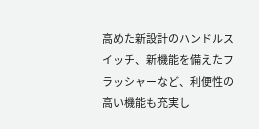高めた新設計のハンドルスイッチ、新機能を備えたフラッシャーなど、利便性の高い機能も充実し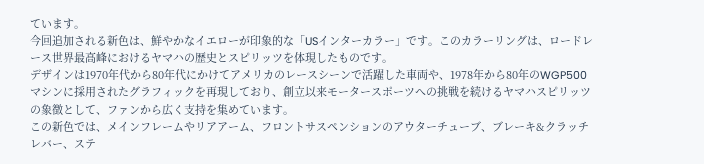ています。
今回追加される新色は、鮮やかなイエローが印象的な「USインターカラー」です。このカラーリングは、ロードレース世界最高峰におけるヤマハの歴史とスピリッツを体現したものです。
デザインは1970年代から80年代にかけてアメリカのレースシーンで活躍した車両や、1978年から80年のWGP500マシンに採用されたグラフィックを再現しており、創立以来モータースポーツへの挑戦を続けるヤマハスピリッツの象徴として、ファンから広く支持を集めています。
この新色では、メインフレームやリアアーム、フロントサスペンションのアウターチューブ、ブレーキ&クラッチレバー、ステ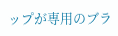ップが専用のブラ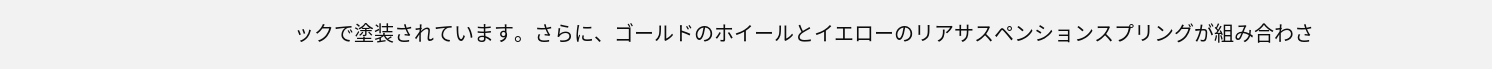ックで塗装されています。さらに、ゴールドのホイールとイエローのリアサスペンションスプリングが組み合わさ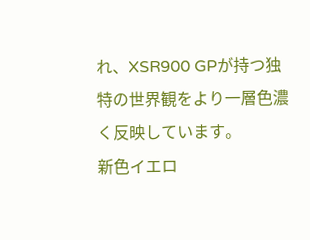れ、XSR900 GPが持つ独特の世界観をより一層色濃く反映しています。
新色イエロ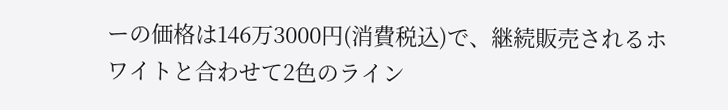ーの価格は146万3000円(消費税込)で、継続販売されるホワイトと合わせて2色のライン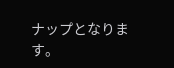ナップとなります。